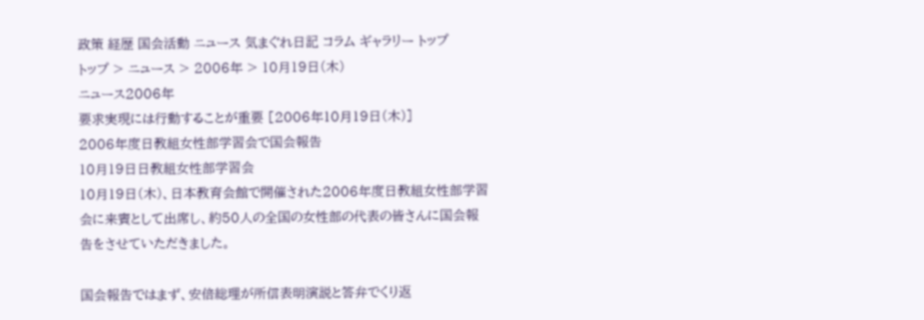政策 経歴 国会活動 ニュース 気まぐれ日記 コラム ギャラリー トップ
トップ > ニュース > 2006年 > 10月19日(木)
ニュース2006年
要求実現には行動することが重要 [2006年10月19日(木)]
2006年度日教組女性部学習会で国会報告
10月19日日教組女性部学習会
10月19日(木)、日本教育会館で開催された2006年度日教組女性部学習会に来賓として出席し、約50人の全国の女性部の代表の皆さんに国会報告をさせていただきました。

国会報告ではまず、安倍総理が所信表明演説と答弁でくり返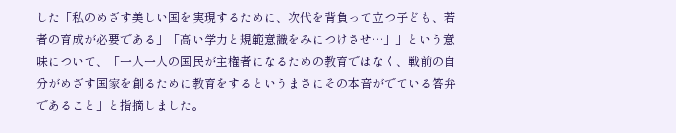した「私のめざす美しい国を実現するために、次代を背負って立つ子ども、若者の育成が必要である」「高い学力と規範意識をみにつけさせ…」」という意味について、「一人一人の国民が主権者になるための教育ではなく、戦前の自分がめざす国家を創るために教育をするというまさにその本音がでている答弁であること」と指摘しました。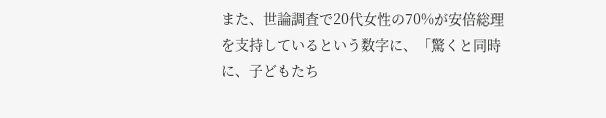また、世論調査で20代女性の70%が安倍総理を支持しているという数字に、「驚くと同時に、子どもたち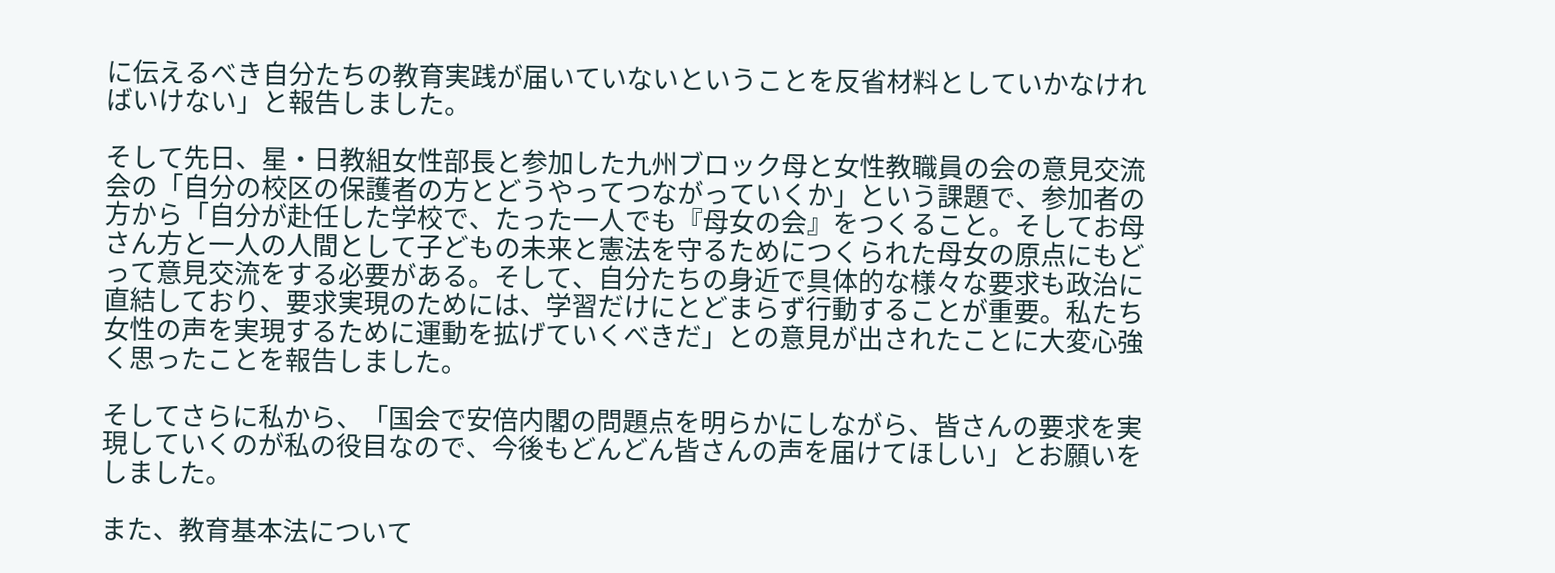に伝えるべき自分たちの教育実践が届いていないということを反省材料としていかなければいけない」と報告しました。

そして先日、星・日教組女性部長と参加した九州ブロック母と女性教職員の会の意見交流会の「自分の校区の保護者の方とどうやってつながっていくか」という課題で、参加者の方から「自分が赴任した学校で、たった一人でも『母女の会』をつくること。そしてお母さん方と一人の人間として子どもの未来と憲法を守るためにつくられた母女の原点にもどって意見交流をする必要がある。そして、自分たちの身近で具体的な様々な要求も政治に直結しており、要求実現のためには、学習だけにとどまらず行動することが重要。私たち女性の声を実現するために運動を拡げていくべきだ」との意見が出されたことに大変心強く思ったことを報告しました。

そしてさらに私から、「国会で安倍内閣の問題点を明らかにしながら、皆さんの要求を実現していくのが私の役目なので、今後もどんどん皆さんの声を届けてほしい」とお願いをしました。

また、教育基本法について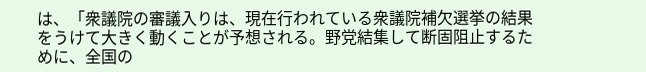は、「衆議院の審議入りは、現在行われている衆議院補欠選挙の結果をうけて大きく動くことが予想される。野党結集して断固阻止するために、全国の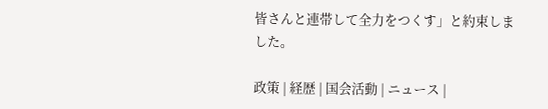皆さんと連帯して全力をつくす」と約束しました。

政策 | 経歴 | 国会活動 | ニュース |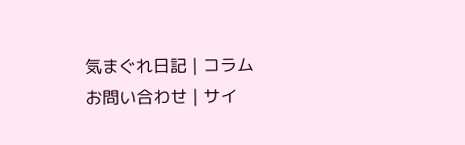気まぐれ日記 | コラム
お問い合わせ | サイ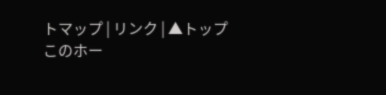トマップ | リンク | ▲トップ
このホー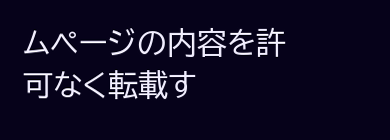ムページの内容を許可なく転載す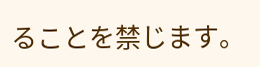ることを禁じます。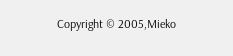Copyright © 2005,Mieko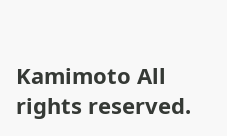Kamimoto All rights reserved.